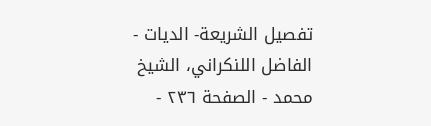تفصيل الشريعة- الديات - الفاضل اللنكراني، الشيخ محمد - الصفحة ٢٣٦ -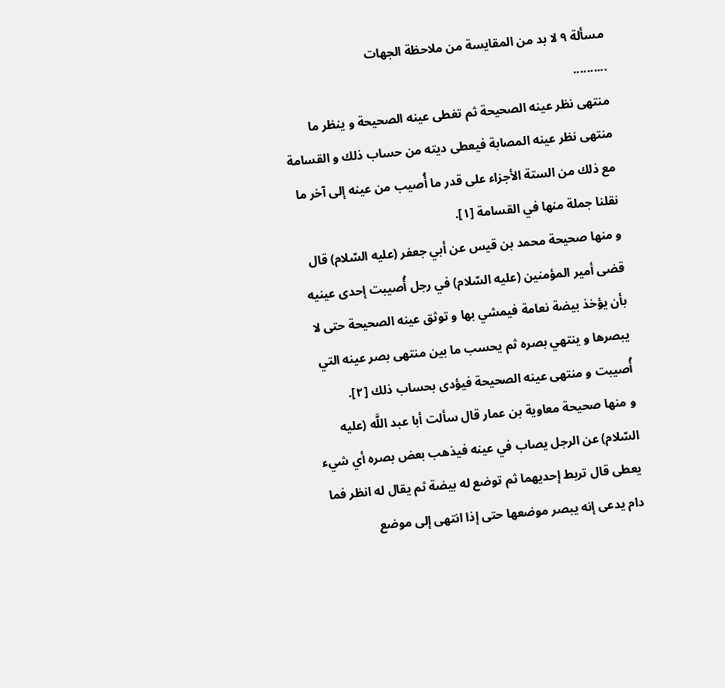مسألة ٩ لا بد من المقايسة من ملاحظة الجهات
..........
منتهى نظر عينه الصحيحة ثم تغطى عينه الصحيحة و ينظر ما منتهى نظر عينه المصابة فيعطى ديته من حساب ذلك و القسامة مع ذلك من الستة الأجزاء على قدر ما أُصيب من عينه إلى آخر ما نقلنا جملة منها في القسامة [١].
و منها صحيحة محمد بن قيس عن أبي جعفر (عليه السّلام) قال قضى أمير المؤمنين (عليه السّلام) في رجل أُصيبت إحدى عينيه بأن يؤخذ بيضة نعامة فيمشي بها و توثق عينه الصحيحة حتى لا يبصرها و ينتهي بصره ثم يحسب ما بين منتهى بصر عينه التي أُصيبت و منتهى عينه الصحيحة فيؤدى بحساب ذلك [٢].
و منها صحيحة معاوية بن عمار قال سألت أبا عبد اللَّه (عليه السّلام) عن الرجل يصاب في عينه فيذهب بعض بصره أي شيء يعطى قال تربط إحديهما ثم توضع له بيضة ثم يقال له انظر فما دام يدعى إنه يبصر موضعها حتى إذا انتهى إلى موضع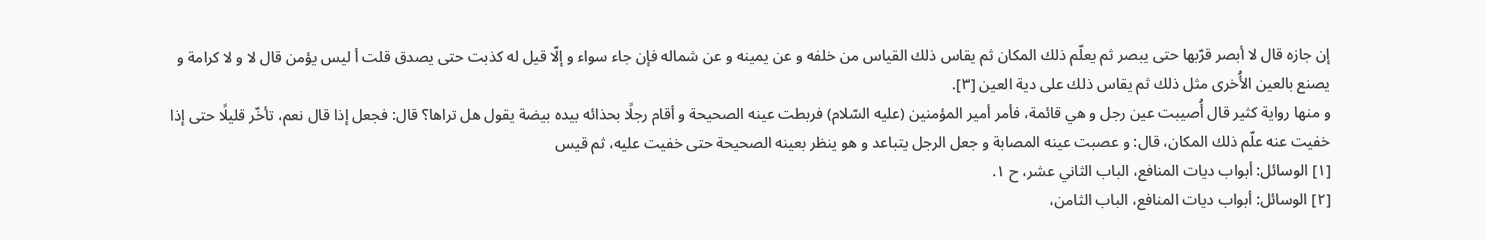إن جازه قال لا أبصر قرّبها حتى يبصر ثم يعلّم ذلك المكان ثم يقاس ذلك القياس من خلفه و عن يمينه و عن شماله فإن جاء سواء و إلّا قيل له كذبت حتى يصدق قلت أ ليس يؤمن قال لا و لا كرامة و يصنع بالعين الأُخرى مثل ذلك ثم يقاس ذلك على دية العين [٣].
و منها رواية كثير قال أُصيبت عين رجل و هي قائمة، فأمر أمير المؤمنين (عليه السّلام) فربطت عينه الصحيحة و أقام رجلًا بحذائه بيده بيضة يقول هل تراها؟ قال: فجعل إذا قال نعم، تأخّر قليلًا حتى إذا خفيت عنه علّم ذلك المكان، قال: و عصبت عينه المصابة و جعل الرجل يتباعد و هو ينظر بعينه الصحيحة حتى خفيت عليه، ثم قيس
[١] الوسائل: أبواب ديات المنافع، الباب الثاني عشر، ح ١.
[٢] الوسائل: أبواب ديات المنافع، الباب الثامن،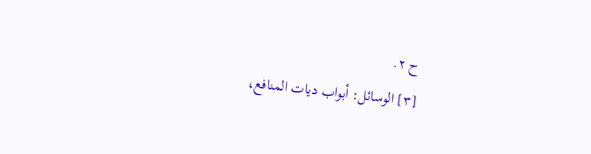ح ٢.
[٣] الوسائل: أبواب ديات المنافع،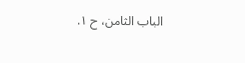الباب الثامن، ح ١.